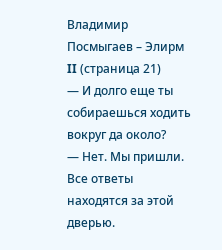Владимир Посмыгаев – Элирм II (страница 21)
— И долго еще ты собираешься ходить вокруг да около?
— Нет. Мы пришли. Все ответы находятся за этой дверью.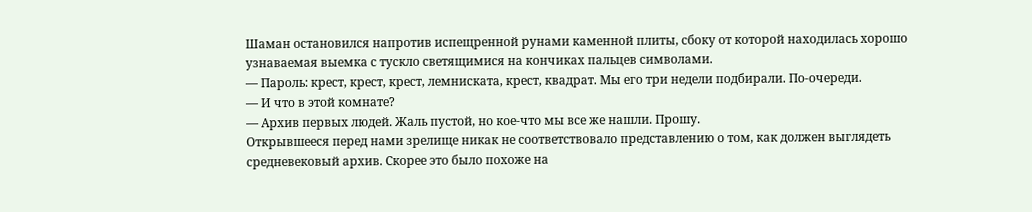Шаман остановился напротив испещренной рунами каменной плиты, сбоку от которой находилась хорошо узнаваемая выемка с тускло светящимися на кончиках пальцев символами.
— Пароль: крест, крест, крест, лемниската, крест, квадрат. Мы его три недели подбирали. По-очереди.
— И что в этой комнате?
— Архив первых людей. Жаль пустой, но кое-что мы все же нашли. Прошу.
Открывшееся перед нами зрелище никак не соответствовало представлению о том, как должен выглядеть средневековый архив. Скорее это было похоже на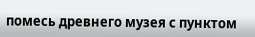помесь древнего музея с пунктом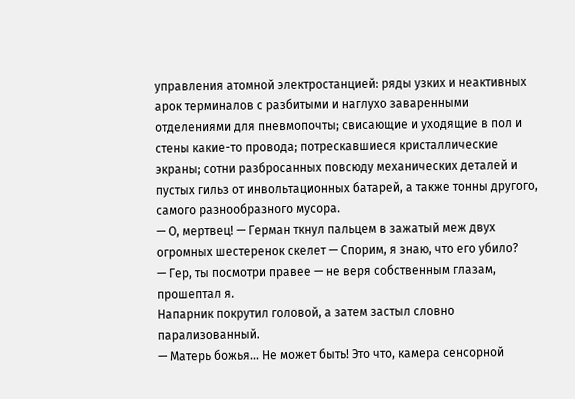управления атомной электростанцией: ряды узких и неактивных арок терминалов с разбитыми и наглухо заваренными отделениями для пневмопочты; свисающие и уходящие в пол и стены какие-то провода; потрескавшиеся кристаллические экраны; сотни разбросанных повсюду механических деталей и пустых гильз от инвольтационных батарей, а также тонны другого, самого разнообразного мусора.
— О, мертвец! — Герман ткнул пальцем в зажатый меж двух огромных шестеренок скелет — Спорим, я знаю, что его убило?
— Гер, ты посмотри правее — не веря собственным глазам, прошептал я.
Напарник покрутил головой, а затем застыл словно парализованный.
— Матерь божья… Не может быть! Это что, камера сенсорной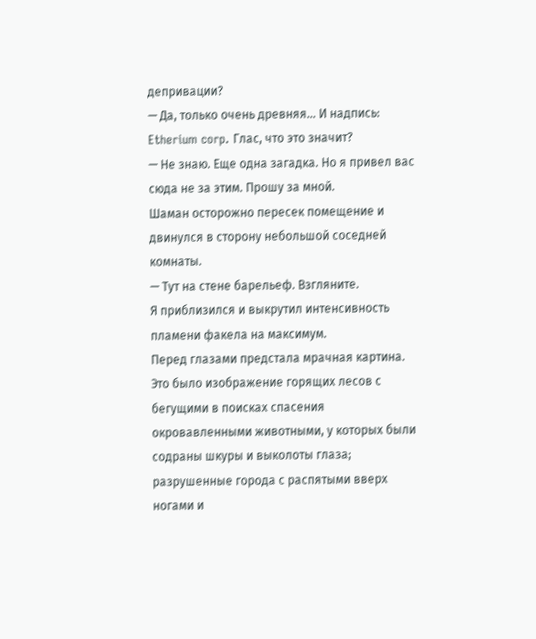депривации?
— Да, только очень древняя… И надпись: Etherium corp. Глас, что это значит?
— Не знаю. Еще одна загадка. Но я привел вас сюда не за этим. Прошу за мной.
Шаман осторожно пересек помещение и двинулся в сторону небольшой соседней комнаты.
— Тут на стене барельеф. Взгляните.
Я приблизился и выкрутил интенсивность пламени факела на максимум.
Перед глазами предстала мрачная картина. Это было изображение горящих лесов с бегущими в поисках спасения окровавленными животными, у которых были содраны шкуры и выколоты глаза; разрушенные города с распятыми вверх ногами и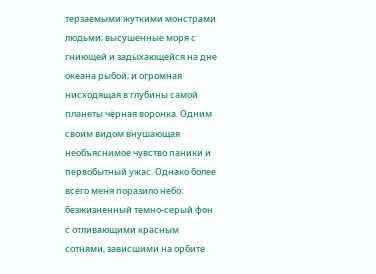терзаемыми жуткими монстрами людьми; высушенные моря с гниющей и задыхающейся на дне океана рыбой; и огромная нисходящая в глубины самой планеты чёрная воронка. Одним своим видом внушающая необъяснимое чувство паники и первобытный ужас. Однако более всего меня поразило небо: безжизненный темно-серый фон с отливающими красным сотнями, зависшими на орбите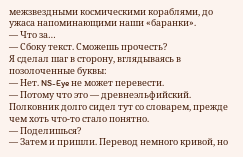межзвездными космическими кораблями, до ужаса напоминающими наши «баранки».
— Что за…
— Сбоку текст. Сможешь прочесть?
Я сделал шаг в сторону, вглядываясь в позолоченные буквы:
— Нет. NS-Eye не может перевести.
— Потому что это — древнеэльфийский. Полковник долго сидел тут со словарем, прежде чем хоть что-то стало понятно.
— Поделишься?
— Затем и пришли. Перевод немного кривой, но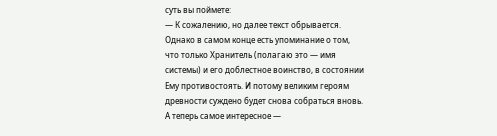суть вы поймете:
— К сожалению, но далее текст обрывается. Однако в самом конце есть упоминание о том, что только Хранитель (полагаю это — имя системы) и его доблестное воинство, в состоянии Ему противостоять. И потому великим героям древности суждено будет снова собраться вновь. А теперь самое интересное —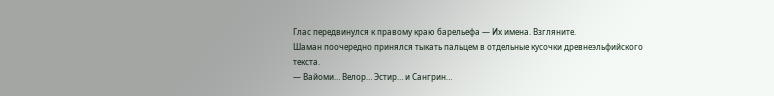Глас передвинулся к правому краю барельефа — Их имена. Взгляните.
Шаман поочередно принялся тыкать пальцем в отдельные кусочки древнеэльфийского текста.
— Вайоми… Велор… Эстир… и Сангрин…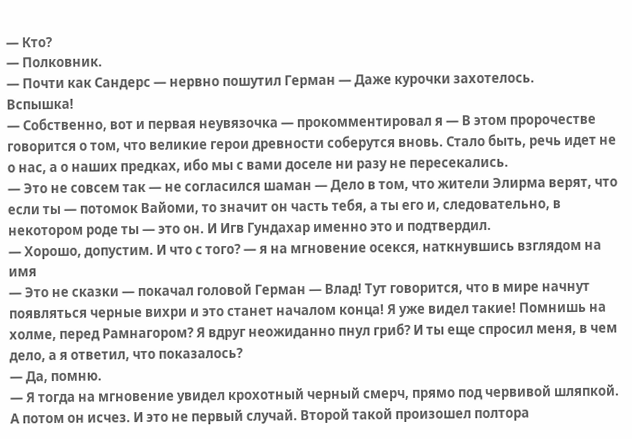— Кто?
— Полковник.
— Почти как Сандерс — нервно пошутил Герман — Даже курочки захотелось.
Вспышка!
— Собственно, вот и первая неувязочка — прокомментировал я — В этом пророчестве говорится о том, что великие герои древности соберутся вновь. Стало быть, речь идет не о нас, а о наших предках, ибо мы с вами доселе ни разу не пересекались.
— Это не совсем так — не согласился шаман — Дело в том, что жители Элирма верят, что если ты — потомок Вайоми, то значит он часть тебя, а ты его и, следовательно, в некотором роде ты — это он. И Игв Гундахар именно это и подтвердил.
— Хорошо, допустим. И что с того? — я на мгновение осекся, наткнувшись взглядом на имя
— Это не сказки — покачал головой Герман — Влад! Тут говорится, что в мире начнут появляться черные вихри и это станет началом конца! Я уже видел такие! Помнишь на холме, перед Рамнагором? Я вдруг неожиданно пнул гриб? И ты еще спросил меня, в чем дело, а я ответил, что показалось?
— Да, помню.
— Я тогда на мгновение увидел крохотный черный смерч, прямо под червивой шляпкой. А потом он исчез. И это не первый случай. Второй такой произошел полтора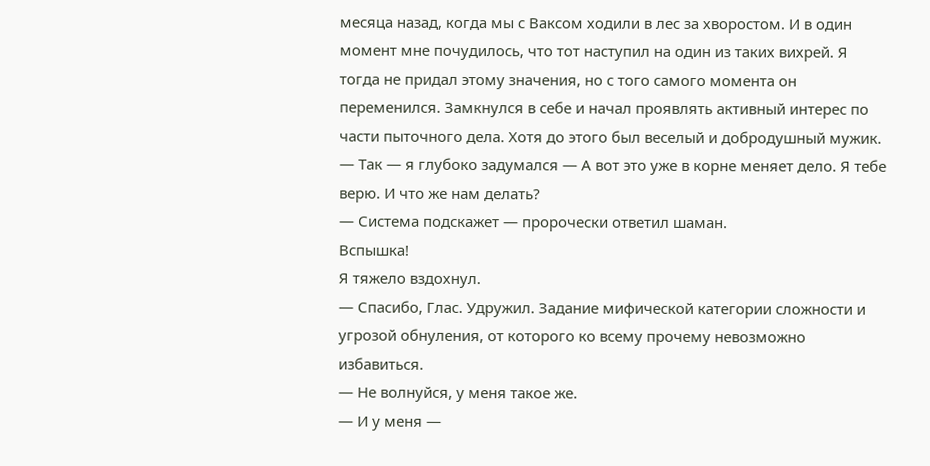месяца назад, когда мы с Ваксом ходили в лес за хворостом. И в один момент мне почудилось, что тот наступил на один из таких вихрей. Я тогда не придал этому значения, но с того самого момента он переменился. Замкнулся в себе и начал проявлять активный интерес по части пыточного дела. Хотя до этого был веселый и добродушный мужик.
— Так — я глубоко задумался — А вот это уже в корне меняет дело. Я тебе верю. И что же нам делать?
— Система подскажет — пророчески ответил шаман.
Вспышка!
Я тяжело вздохнул.
— Спасибо, Глас. Удружил. Задание мифической категории сложности и угрозой обнуления, от которого ко всему прочему невозможно избавиться.
— Не волнуйся, у меня такое же.
— И у меня —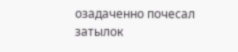озадаченно почесал затылок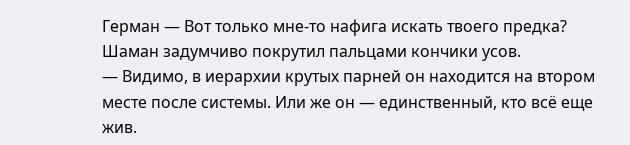Герман — Вот только мне-то нафига искать твоего предка?
Шаман задумчиво покрутил пальцами кончики усов.
— Видимо, в иерархии крутых парней он находится на втором месте после системы. Или же он — единственный, кто всё еще жив.